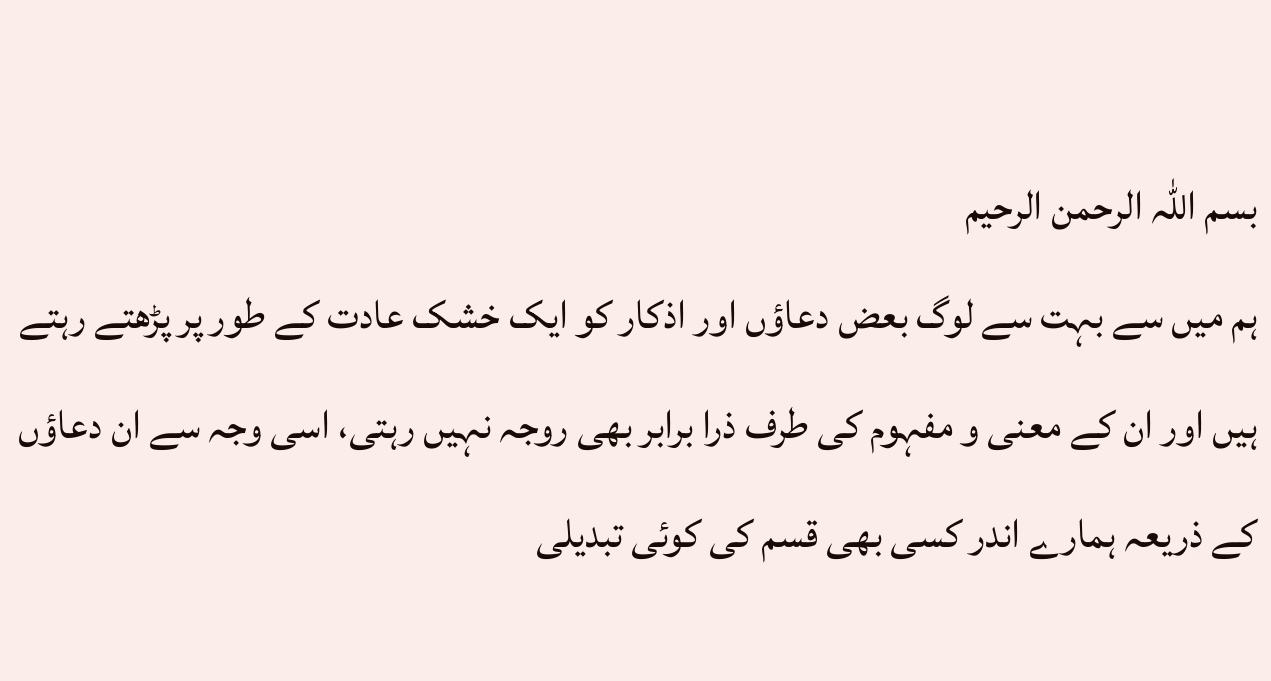بسم اللہ الرحمن الرحیم
ہم میں سے بہت سے لوگ بعض دعاؤں اور اذکار کو ایک خشک عادت کے طور پر پڑھتے رہتے ہیں اور ان کے معنی و مفہوم کی طرف ذرا برابر بھی روجہ نہیں رہتی، اسی وجہ سے ان دعاؤں کے ذریعہ ہمارے اندر کسی بھی قسم کی کوئی تبدیلی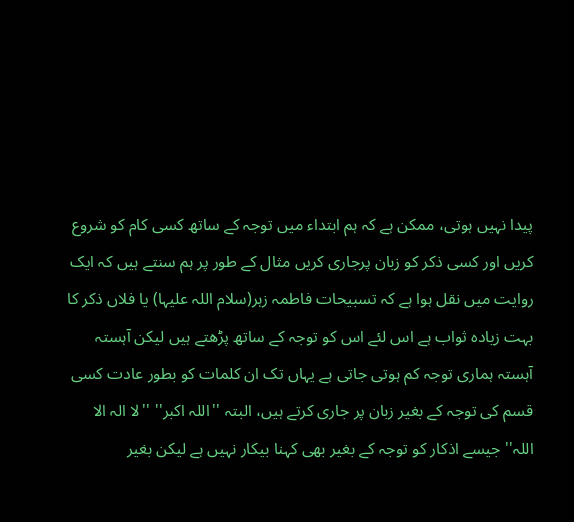پیدا نہیں ہوتی، ممکن ہے کہ ہم ابتداء میں توجہ کے ساتھ کسی کام کو شروع کریں اور کسی ذکر کو زبان پرجاری کریں مثال کے طور پر ہم سنتے ہیں کہ ایک روایت میں نقل ہوا ہے کہ تسبیحات فاطمہ زہر(سلام اللہ علیہا) یا فلاں ذکر کا بہت زیادہ ثواب ہے اس لئے اس کو توجہ کے ساتھ پڑھتے ہیں لیکن آہستہ آہستہ ہماری توجہ کم ہوتی جاتی ہے یہاں تک ان کلمات کو بطور عادت کسی قسم کی توجہ کے بغیر زبان پر جاری کرتے ہیں، البتہ ''اللہ اکبر'' ''لا الہ الا اللہ'' جیسے اذکار کو توجہ کے بغیر بھی کہنا بیکار نہیں ہے لیکن بغیر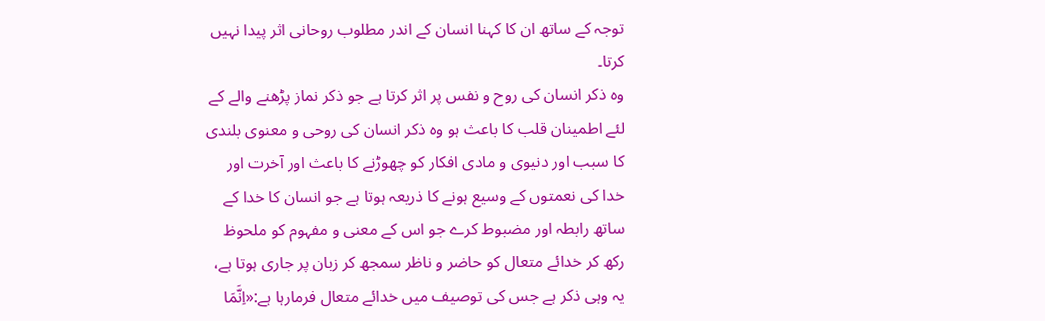توجہ کے ساتھ ان کا کہنا انسان کے اندر مطلوب روحانی اثر پیدا نہیں کرتا۔
وہ ذکر انسان کی روح و نفس پر اثر کرتا ہے جو ذکر نماز پڑھنے والے کے لئے اطمینان قلب کا باعث ہو وہ ذکر انسان کی روحی و معنوی بلندی کا سبب اور دنیوی و مادی افکار کو چھوڑنے کا باعث اور آخرت اور خدا کی نعمتوں کے وسیع ہونے کا ذریعہ ہوتا ہے جو انسان کا خدا کے ساتھ رابطہ اور مضبوط کرے جو اس کے معنی و مفہوم کو ملحوظ رکھ کر خدائے متعال کو حاضر و ناظر سمجھ کر زبان پر جاری ہوتا ہے، یہ وہی ذکر ہے جس کی توصیف میں خدائے متعال فرمارہا ہے:«اِنَّمَا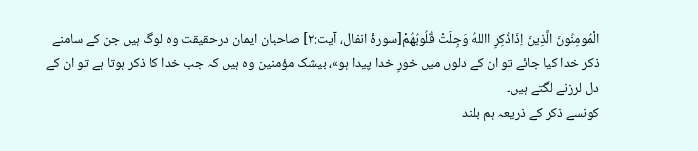الْمُومِنُونَ الَّذِینَ اِذَاذُکِرِ االلهُ وَجِلَتْ قُلُوبُھُمْ[سورۂ انفال، آیت:٢] صاحبان ایمان درحقیقت وہ لوگ ہیں جن کے سامنے ذکر خدا کیا جائے تو ان کے دلوں میں خورِ خدا پیدا ہو»، بیشک مؤمنین وہ ہیں کہ جب خدا کا ذکر ہوتا ہے تو ان کے دل لرزنے لگتے ہیں۔
کونسے ذکر کے ذریعہ ہم بلند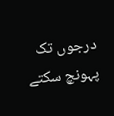درجوں تک پہونچ سکتے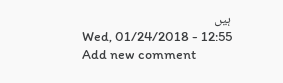ہیں
Wed, 01/24/2018 - 12:55
Add new comment